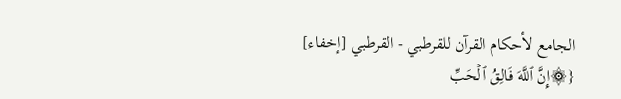الجامع لأحكام القرآن للقرطبي - القرطبي [إخفاء]
{۞إِنَّ ٱللَّهَ فَالِقُ ٱلۡحَبِّ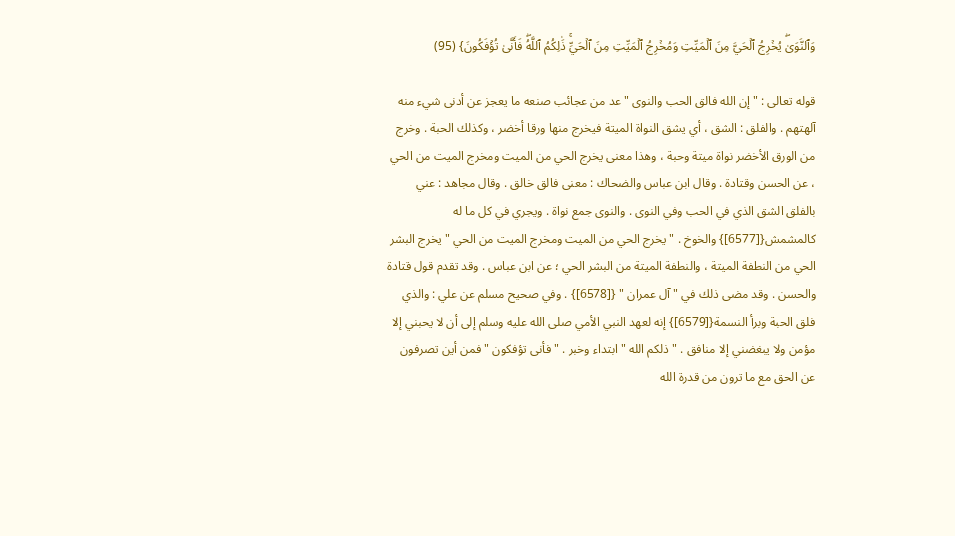وَٱلنَّوَىٰۖ يُخۡرِجُ ٱلۡحَيَّ مِنَ ٱلۡمَيِّتِ وَمُخۡرِجُ ٱلۡمَيِّتِ مِنَ ٱلۡحَيِّۚ ذَٰلِكُمُ ٱللَّهُۖ فَأَنَّىٰ تُؤۡفَكُونَ} (95)

قوله تعالى : " إن الله فالق الحب والنوى " عد من عجائب صنعه ما يعجز عن أدنى شيء منه آلهتهم . والفلق : الشق ، أي يشق النواة الميتة فيخرج منها ورقا أخضر ، وكذلك الحبة . وخرج من الورق الأخضر نواة ميتة وحبة ، وهذا معنى يخرج الحي من الميت ومخرج الميت من الحي ، عن الحسن وقتادة . وقال ابن عباس والضحاك : معنى فالق خالق . وقال مجاهد : عني بالفلق الشق الذي في الحب وفي النوى . والنوى جمع نواة . ويجري في كل ما له كالمشمش{[6577]} والخوخ . " يخرج الحي من الميت ومخرج الميت من الحي " يخرج البشر الحي من النطفة الميتة ، والنطفة الميتة من البشر الحي ؛ عن ابن عباس . وقد تقدم قول قتادة والحسن . وقد مضى ذلك في " آل عمران " {[6578]} . وفي صحيح مسلم عن علي : والذي فلق الحبة وبرأ النسمة{[6579]} إنه لعهد النبي الأمي صلى الله عليه وسلم إلى أن لا يحبني إلا مؤمن ولا يبغضني إلا منافق . " ذلكم الله " ابتداء وخبر . " فأنى تؤفكون " فمن أين تصرفون عن الحق مع ما ترون من قدرة الله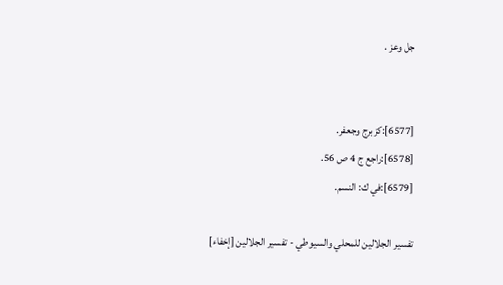جل وعز .


[6577]:كزبرج وجعفر.
[6578]:راجع ج 4 ص 56.
[6579]:في ك: النسم.

تفسير الجلالين للمحلي والسيوطي - تفسير الجلالين [إخفاء]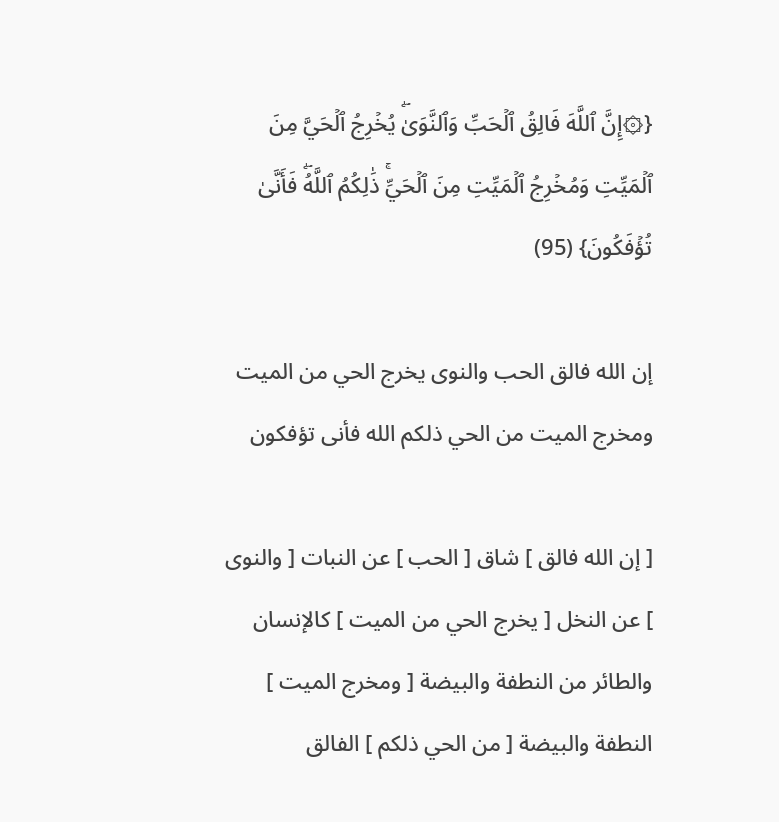{۞إِنَّ ٱللَّهَ فَالِقُ ٱلۡحَبِّ وَٱلنَّوَىٰۖ يُخۡرِجُ ٱلۡحَيَّ مِنَ ٱلۡمَيِّتِ وَمُخۡرِجُ ٱلۡمَيِّتِ مِنَ ٱلۡحَيِّۚ ذَٰلِكُمُ ٱللَّهُۖ فَأَنَّىٰ تُؤۡفَكُونَ} (95)

إن الله فالق الحب والنوى يخرج الحي من الميت ومخرج الميت من الحي ذلكم الله فأنى تؤفكون

[ إن الله فالق ] شاق [ الحب ] عن النبات [ والنوى ] عن النخل [ يخرج الحي من الميت ] كالإنسان والطائر من النطفة والبيضة [ ومخرج الميت ] النطفة والبيضة [ من الحي ذلكم ] الفالق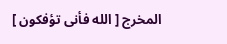المخرج [ الله فأنى تؤفكون ]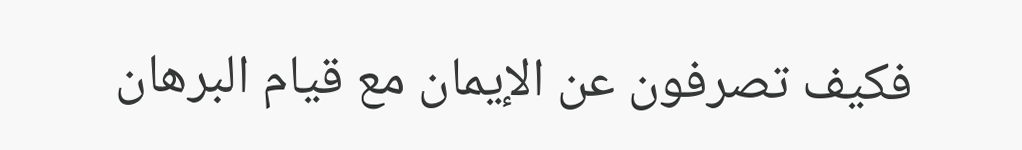فكيف تصرفون عن الإيمان مع قيام البرهان